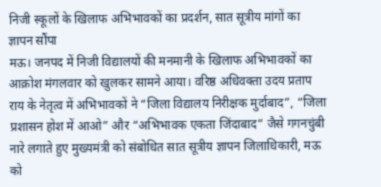निजी स्कूलों के खिलाफ अभिभावकों का प्रदर्शन, सात सूत्रीय मांगों का ज्ञापन सौंपा
मऊ। जनपद में निजी विद्यालयों की मनमानी के खिलाफ अभिभावकों का आक्रोश मंगलवार को खुलकर सामने आया। वरिष्ठ अधिवक्ता उदय प्रताप राय के नेतृत्व में अभिभावकों ने “जिला विद्यालय निरीक्षक मुर्दाबाद”, “जिला प्रशासन होश में आओ” और “अभिभावक एकता जिंदाबाद” जैसे गगनचुंबी नारे लगाते हुए मुख्यमंत्री को संबोधित सात सूत्रीय ज्ञापन जिलाधिकारी, मऊ को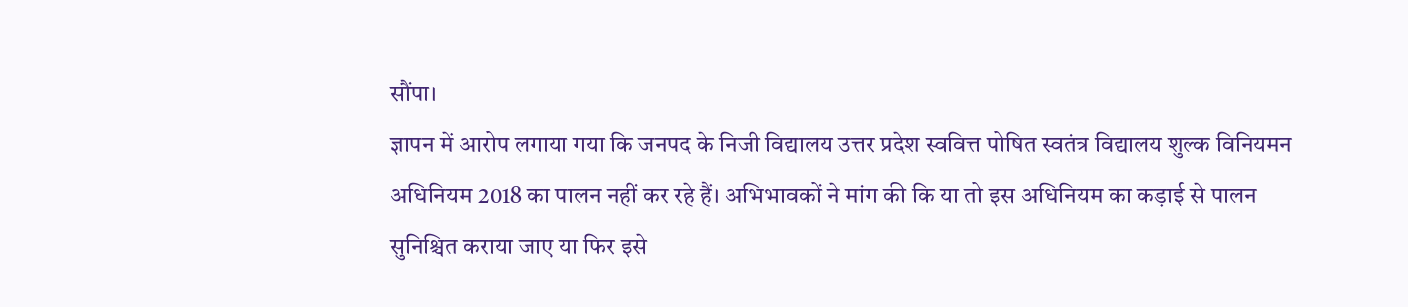सौंपा।
ज्ञापन में आरोप लगाया गया कि जनपद के निजी विद्यालय उत्तर प्रदेश स्ववित्त पोषित स्वतंत्र विद्यालय शुल्क विनियमन अधिनियम 2018 का पालन नहीं कर रहे हैं। अभिभावकों ने मांग की कि या तो इस अधिनियम का कड़ाई से पालन सुनिश्चित कराया जाए या फिर इसे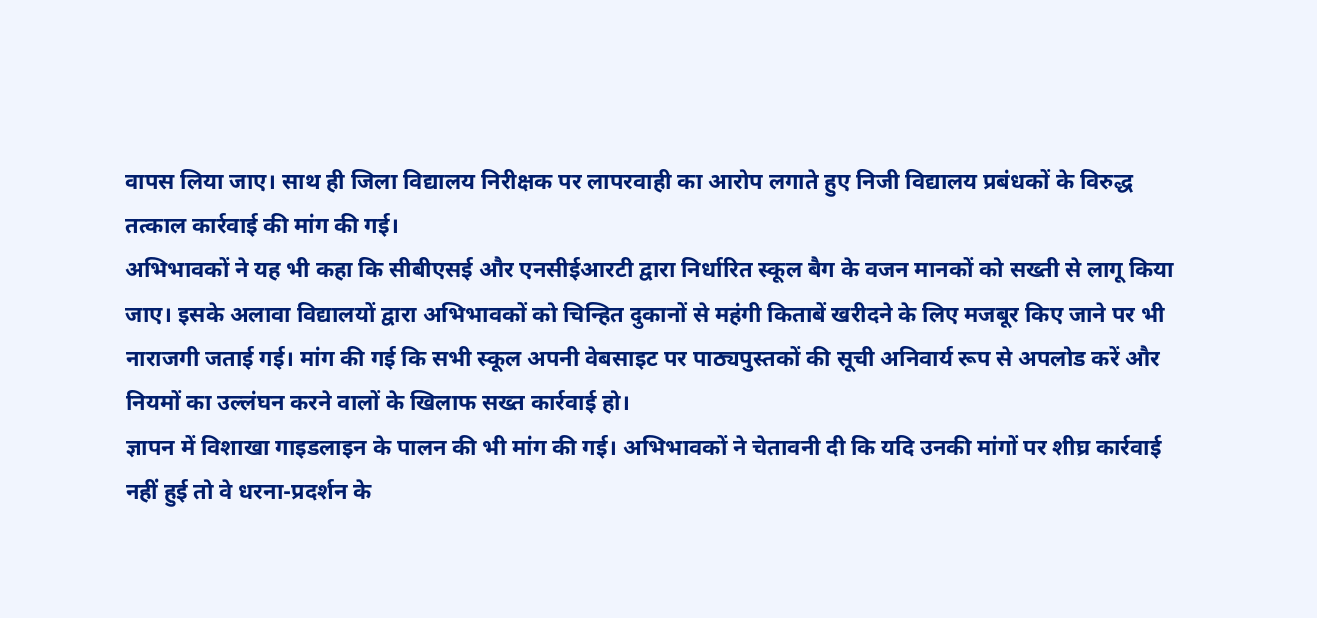वापस लिया जाए। साथ ही जिला विद्यालय निरीक्षक पर लापरवाही का आरोप लगाते हुए निजी विद्यालय प्रबंधकों के विरुद्ध तत्काल कार्रवाई की मांग की गई।
अभिभावकों ने यह भी कहा कि सीबीएसई और एनसीईआरटी द्वारा निर्धारित स्कूल बैग के वजन मानकों को सख्ती से लागू किया जाए। इसके अलावा विद्यालयों द्वारा अभिभावकों को चिन्हित दुकानों से महंगी किताबें खरीदने के लिए मजबूर किए जाने पर भी नाराजगी जताई गई। मांग की गई कि सभी स्कूल अपनी वेबसाइट पर पाठ्यपुस्तकों की सूची अनिवार्य रूप से अपलोड करें और नियमों का उल्लंघन करने वालों के खिलाफ सख्त कार्रवाई हो।
ज्ञापन में विशाखा गाइडलाइन के पालन की भी मांग की गई। अभिभावकों ने चेतावनी दी कि यदि उनकी मांगों पर शीघ्र कार्रवाई नहीं हुई तो वे धरना-प्रदर्शन के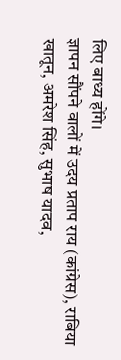लिए बाध्य होंगे।
ज्ञापन सौंपने वालों में उदय प्रताप राय (कांग्रेस), राबिया खातून, अमरेश सिंह, सुभाष यादव,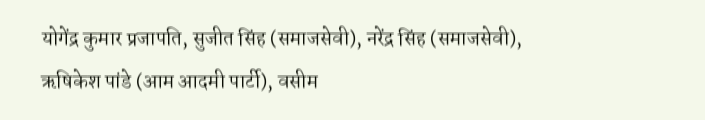योगेंद्र कुमार प्रजापति, सुजीत सिंह (समाजसेवी), नरेंद्र सिंह (समाजसेवी), ऋषिकेश पांडे (आम आदमी पार्टी), वसीम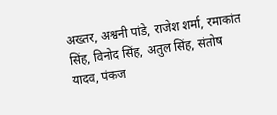अख्तर, अश्वनी पांडे, राजेश शर्मा, रमाकांत सिंह, विनोद सिंह, अतुल सिंह, संतोष यादव, पंकज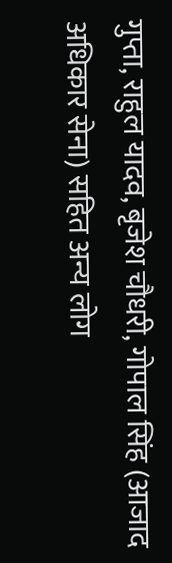गुप्ता, राहुल यादव, बृजेश चौधरी, गोपाल सिंह (आजाद अधिकार सेना) सहित अन्य लोग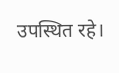उपस्थित रहे।